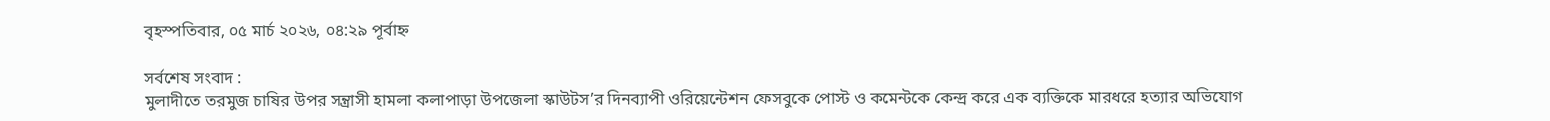বৃহস্পতিবার, ০৫ মার্চ ২০২৬, ০৪:২৯ পূর্বাহ্ন

সর্বশেষ সংবাদ :
মুলাদীতে তরমুজ চাষির উপর সন্ত্রাসী হামলা কলাপাড়া উপজেলা স্কাউটস’র দিনব্যাপী ওরিয়েন্টেশন ফেসবুকে পোস্ট ও কমেন্টকে কেন্দ্র করে এক ব্যক্তিকে মারধরে হত্যার অভিযোগ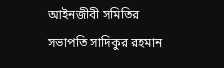আইনজীবী সমিতির সভাপতি সাদিকুর রহমান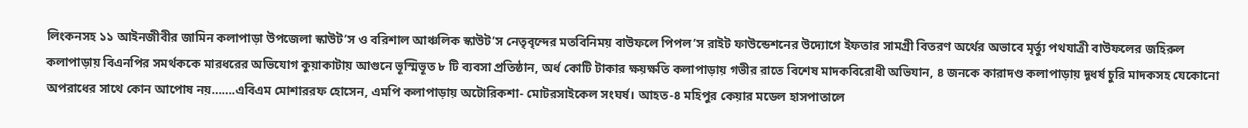লিংকনসহ ১১ আইনজীবীর জামিন কলাপাড়া উপজেলা স্কাউট’স ও বরিশাল আঞ্চলিক স্কাউট’স নেতৃবৃন্দের মতবিনিময় বাউফলে পিপল’স রাইট ফাউন্ডেশনের উদ্যোগে ইফতার সামগ্রী বিতরণ অর্থের অভাবে মৃর্ত্যু পথযাত্রী বাউফলের জহিরুল কলাপাড়ায় বিএনপির সমর্থককে মারধরের অভিযোগ কুয়াকাটায় আগুনে ভূস্মিভূত ৮ টি ব্যবসা প্রতিষ্ঠান, অর্ধ কোটি টাকার ক্ষয়ক্ষতি কলাপাড়ায় গভীর রাতে বিশেষ মাদকবিরোধী অভিযান, ৪ জনকে কারাদণ্ড কলাপাড়ায় দূধর্ষ চুরি মাদকসহ যেকোনো অপরাধের সাথে কোন আপোষ নয়…….এবিএম মোশাররফ হোসেন, এমপি কলাপাড়ায় অটোরিকশা- মোটরসাইকেল সংঘর্ষ। আহত-৪ মহিপুর কেয়ার মডেল হাসপাতালে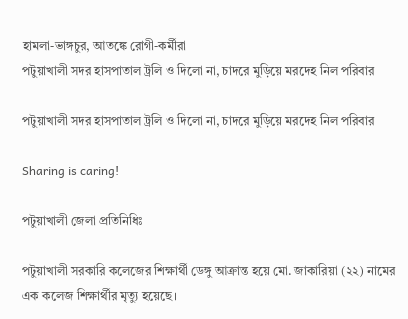হামলা-ভাঙ্গচুর, আতঙ্কে রোগী-কর্মীরা
পটুয়াখালী সদর হাসপাতাল ট্রলি ও দিলো না, চাদরে মুড়িয়ে মরদেহ নিল পরিবার

পটুয়াখালী সদর হাসপাতাল ট্রলি ও দিলো না, চাদরে মুড়িয়ে মরদেহ নিল পরিবার

Sharing is caring!

পটুয়াখালী জেলা প্রতিনিধিঃ

পটুয়াখালী সরকারি কলেজের শিক্ষার্থী ডেঙ্গু আক্রান্ত হয়ে মো. জাকারিয়া (২২) নামের এক কলেজ শিক্ষার্থীর মৃত্যু হয়েছে।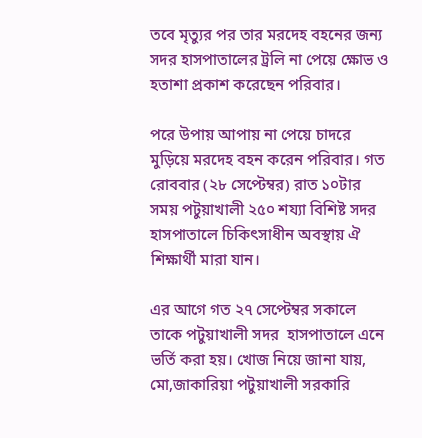তবে মৃত্যুর পর তার মরদেহ বহনের জন্য সদর হাসপাতালের ট্রলি না পেয়ে ক্ষোভ ও হতাশা প্রকাশ করেছেন পরিবার।

পরে উপায় আপায় না পেয়ে চাদরে মুড়িয়ে মরদেহ বহন করেন পরিবার। গত রোববার (২৮ সেপ্টেম্বর) রাত ১০টার সময় পটুয়াখালী ২৫০ শয্যা বিশিষ্ট সদর হাসপাতালে চিকিৎসাধীন অবস্থায় ঐ শিক্ষার্থী মারা যান।

এর আগে গত ২৭ সেপ্টেম্বর সকালে তাকে পটুয়াখালী সদর  হাসপাতালে এনে ভর্তি করা হয়। খোজ নিয়ে জানা যায়, মো,জাকারিয়া পটুয়াখালী সরকারি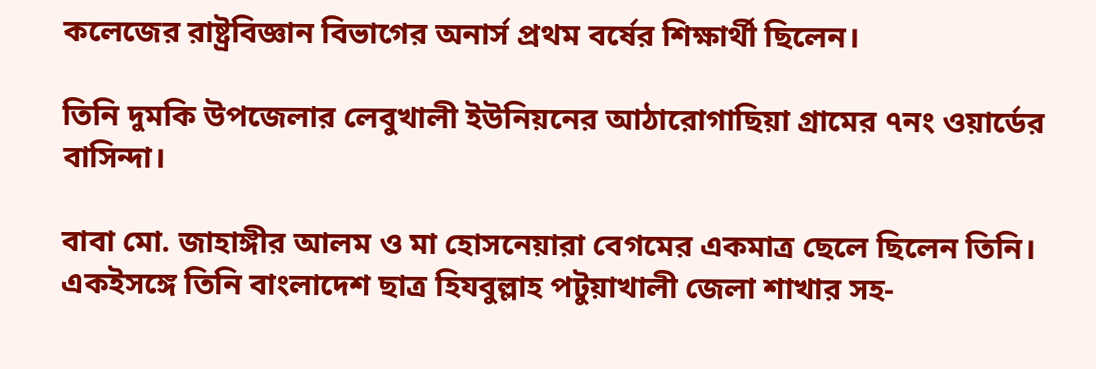কলেজের রাষ্ট্রবিজ্ঞান বিভাগের অনার্স প্রথম বর্ষের শিক্ষার্থী ছিলেন।

তিনি দুমকি উপজেলার লেবুখালী ইউনিয়নের আঠারোগাছিয়া গ্রামের ৭নং ওয়ার্ডের বাসিন্দা।

বাবা মো. জাহাঙ্গীর আলম ও মা হোসনেয়ারা বেগমের একমাত্র ছেলে ছিলেন তিনি। একইসঙ্গে তিনি বাংলাদেশ ছাত্র হিযবুল্লাহ পটুয়াখালী জেলা শাখার সহ-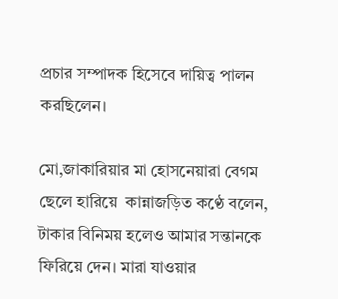প্রচার সম্পাদক হিসেবে দায়িত্ব পালন করছিলেন।

মো,জাকারিয়ার মা হোসনেয়ারা বেগম ছেলে হারিয়ে  কান্নাজড়িত কণ্ঠে বলেন, টাকার বিনিময় হলেও আমার সন্তানকে ফিরিয়ে দেন। মারা যাওয়ার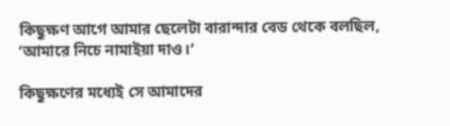কিছুক্ষণ আগে আমার ছেলেটা বারান্দার বেড থেকে বলছিল, ‘আমারে নিচে নামাইয়া দাও।’

কিছুক্ষণের মধ্যেই সে আমাদের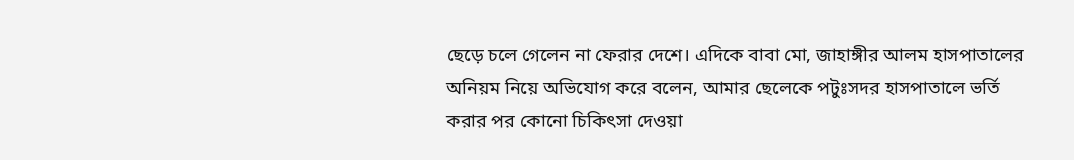ছেড়ে চলে গেলেন না ফেরার দেশে। এদিকে বাবা মো, জাহাঙ্গীর আলম হাসপাতালের অনিয়ম নিয়ে অভিযোগ করে বলেন, আমার ছেলেকে পটুঃসদর হাসপাতালে ভর্তি করার পর কোনো চিকিৎসা দেওয়া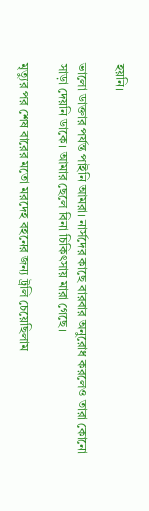হয়নি।

ভালো ডাক্তার পর্যন্ত পাইনি আমরা। নার্সদের কাছে বারবার অনুরোধ করলেও তারা কোনো সাড়া দেয়নি ডাকে। আমার ছেলে বিনা চিকিৎসায় মারা গেছে।

মৃত্যুর পর শেষ বারের মতো মরদেহ বহনের জন্য ট্রলি চেয়েছিলাম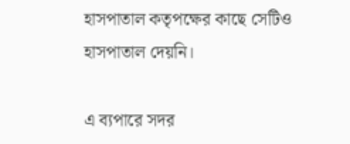হাসপাতাল কতৃপক্ষের কাছে সেটিও হাসপাতাল দেয়নি।

এ ব্যপারে সদর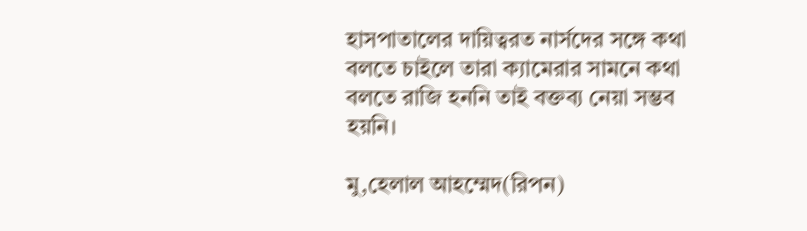হাসপাতালের দায়িত্বরত নার্সদের সঙ্গে কথা বলতে চাইলে তারা ক্যামেরার সামনে কথা বলতে রাজি হননি তাই বক্তব্য নেয়া সম্ভব হয়নি।

মু,হেলাল আহম্মেদ(রিপন)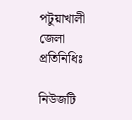পটুয়াখালী জেলা প্রতিনিধিঃ

নিউজটি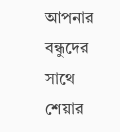আপনার বন্ধুদের সাথে শেয়ার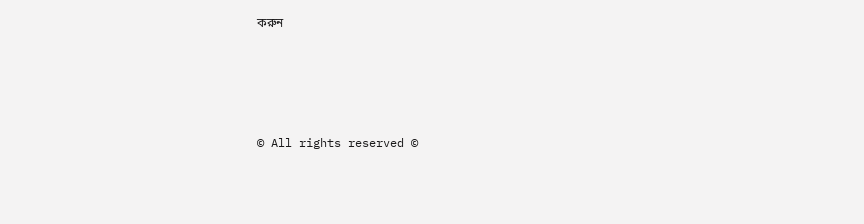করুন




© All rights reserved ©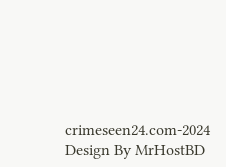crimeseen24.com-2024
Design By MrHostBD